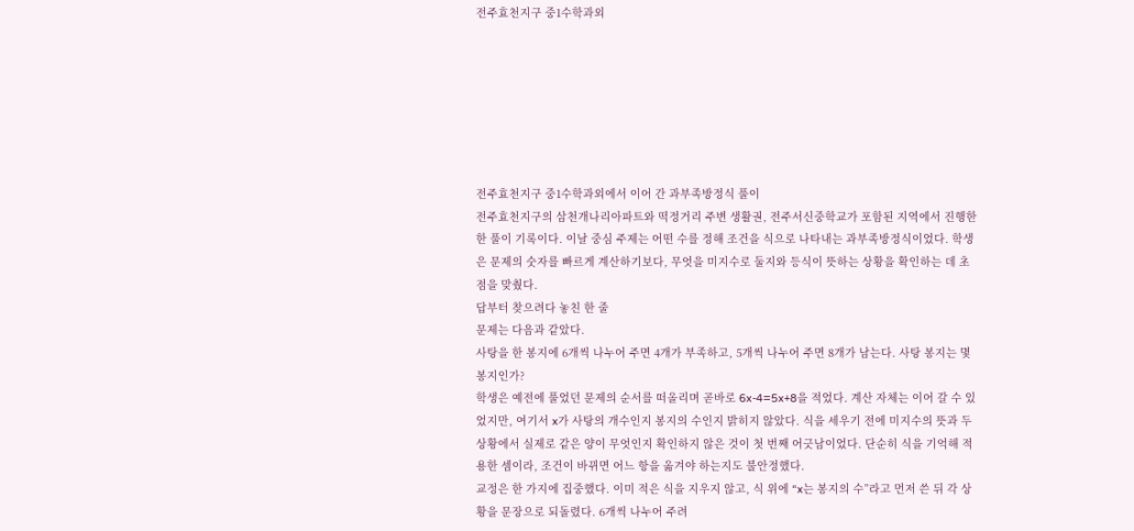전주효천지구 중1수학과외







전주효천지구 중1수학과외에서 이어 간 과부족방정식 풀이
전주효천지구의 삼천개나리아파트와 떡정거리 주변 생활권, 전주서신중학교가 포함된 지역에서 진행한 한 풀이 기록이다. 이날 중심 주제는 어떤 수를 정해 조건을 식으로 나타내는 과부족방정식이었다. 학생은 문제의 숫자를 빠르게 계산하기보다, 무엇을 미지수로 둘지와 등식이 뜻하는 상황을 확인하는 데 초점을 맞췄다.
답부터 찾으려다 놓친 한 줄
문제는 다음과 같았다.
사탕을 한 봉지에 6개씩 나누어 주면 4개가 부족하고, 5개씩 나누어 주면 8개가 남는다. 사탕 봉지는 몇 봉지인가?
학생은 예전에 풀었던 문제의 순서를 떠올리며 곧바로 6x-4=5x+8을 적었다. 계산 자체는 이어 갈 수 있었지만, 여기서 x가 사탕의 개수인지 봉지의 수인지 밝히지 않았다. 식을 세우기 전에 미지수의 뜻과 두 상황에서 실제로 같은 양이 무엇인지 확인하지 않은 것이 첫 번째 어긋남이었다. 단순히 식을 기억해 적용한 셈이라, 조건이 바뀌면 어느 항을 옮겨야 하는지도 불안정했다.
교정은 한 가지에 집중했다. 이미 적은 식을 지우지 않고, 식 위에 “x는 봉지의 수”라고 먼저 쓴 뒤 각 상황을 문장으로 되돌렸다. 6개씩 나누어 주려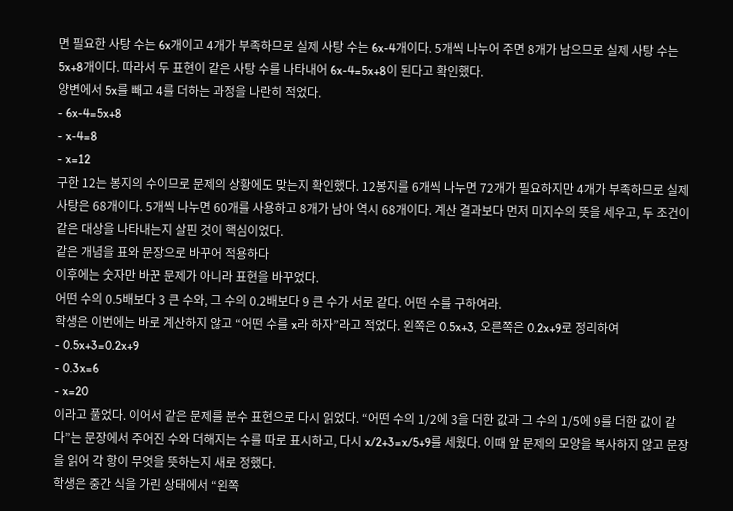면 필요한 사탕 수는 6x개이고 4개가 부족하므로 실제 사탕 수는 6x-4개이다. 5개씩 나누어 주면 8개가 남으므로 실제 사탕 수는 5x+8개이다. 따라서 두 표현이 같은 사탕 수를 나타내어 6x-4=5x+8이 된다고 확인했다.
양변에서 5x를 빼고 4를 더하는 과정을 나란히 적었다.
- 6x-4=5x+8
- x-4=8
- x=12
구한 12는 봉지의 수이므로 문제의 상황에도 맞는지 확인했다. 12봉지를 6개씩 나누면 72개가 필요하지만 4개가 부족하므로 실제 사탕은 68개이다. 5개씩 나누면 60개를 사용하고 8개가 남아 역시 68개이다. 계산 결과보다 먼저 미지수의 뜻을 세우고, 두 조건이 같은 대상을 나타내는지 살핀 것이 핵심이었다.
같은 개념을 표와 문장으로 바꾸어 적용하다
이후에는 숫자만 바꾼 문제가 아니라 표현을 바꾸었다.
어떤 수의 0.5배보다 3 큰 수와, 그 수의 0.2배보다 9 큰 수가 서로 같다. 어떤 수를 구하여라.
학생은 이번에는 바로 계산하지 않고 “어떤 수를 x라 하자”라고 적었다. 왼쪽은 0.5x+3, 오른쪽은 0.2x+9로 정리하여
- 0.5x+3=0.2x+9
- 0.3x=6
- x=20
이라고 풀었다. 이어서 같은 문제를 분수 표현으로 다시 읽었다. “어떤 수의 1/2에 3을 더한 값과 그 수의 1/5에 9를 더한 값이 같다”는 문장에서 주어진 수와 더해지는 수를 따로 표시하고, 다시 x/2+3=x/5+9를 세웠다. 이때 앞 문제의 모양을 복사하지 않고 문장을 읽어 각 항이 무엇을 뜻하는지 새로 정했다.
학생은 중간 식을 가린 상태에서 “왼쪽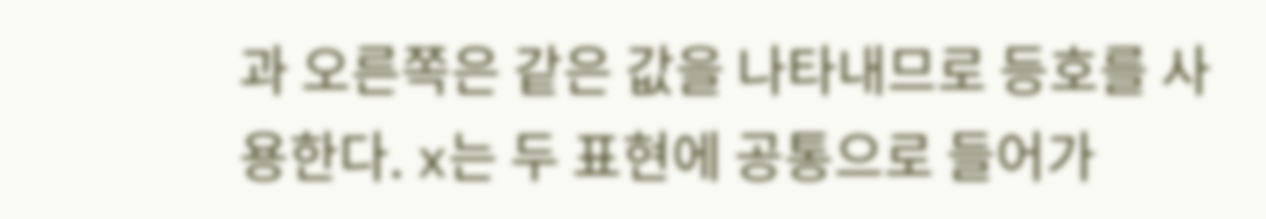과 오른쪽은 같은 값을 나타내므로 등호를 사용한다. x는 두 표현에 공통으로 들어가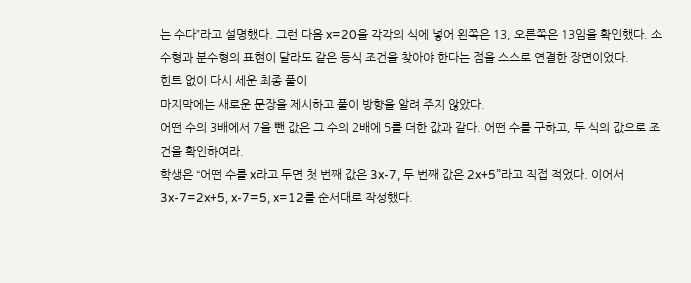는 수다”라고 설명했다. 그런 다음 x=20을 각각의 식에 넣어 왼쪽은 13, 오른쪽은 13임을 확인했다. 소수형과 분수형의 표현이 달라도 같은 등식 조건을 찾아야 한다는 점을 스스로 연결한 장면이었다.
힌트 없이 다시 세운 최종 풀이
마지막에는 새로운 문장을 제시하고 풀이 방향을 알려 주지 않았다.
어떤 수의 3배에서 7을 뺀 값은 그 수의 2배에 5를 더한 값과 같다. 어떤 수를 구하고, 두 식의 값으로 조건을 확인하여라.
학생은 “어떤 수를 x라고 두면 첫 번째 값은 3x-7, 두 번째 값은 2x+5”라고 직접 적었다. 이어서 3x-7=2x+5, x-7=5, x=12를 순서대로 작성했다.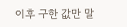이후 구한 값만 말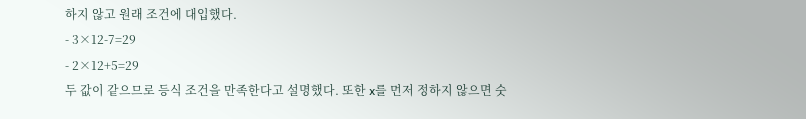하지 않고 원래 조건에 대입했다.
- 3×12-7=29
- 2×12+5=29
두 값이 같으므로 등식 조건을 만족한다고 설명했다. 또한 x를 먼저 정하지 않으면 숫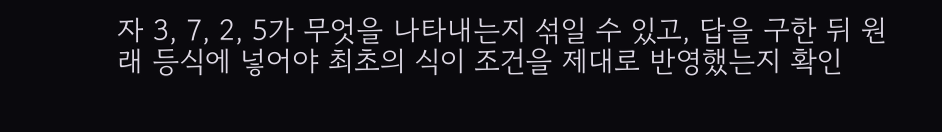자 3, 7, 2, 5가 무엇을 나타내는지 섞일 수 있고, 답을 구한 뒤 원래 등식에 넣어야 최초의 식이 조건을 제대로 반영했는지 확인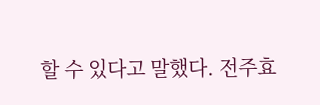할 수 있다고 말했다. 전주효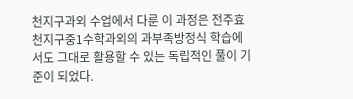천지구과외 수업에서 다룬 이 과정은 전주효천지구중1수학과외의 과부족방정식 학습에서도 그대로 활용할 수 있는 독립적인 풀이 기준이 되었다.